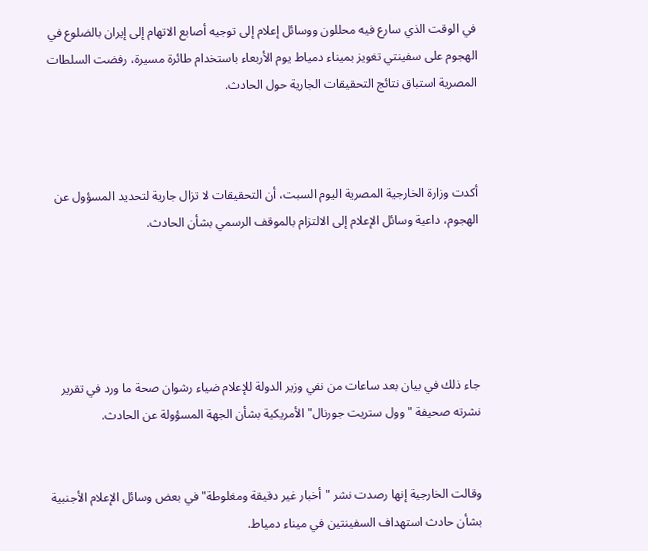في الوقت الذي سارع فيه محللون ووسائل إعلام إلى توجيه أصابع الاتهام إلى إيران بالضلوع في الهجوم على سفينتي تغويز بميناء دمياط يوم الأربعاء باستخدام طائرة مسيرة، رفضت السلطات المصرية استباق نتائج التحقيقات الجارية حول الحادث.



أكدت وزارة الخارجية المصرية اليوم السبت، أن التحقيقات لا تزال جارية لتحديد المسؤول عن الهجوم، داعية وسائل الإعلام إلى الالتزام بالموقف الرسمي بشأن الحادث.





جاء ذلك في بيان بعد ساعات من نفي وزير الدولة للإعلام ضياء رشوان صحة ما ورد في تقرير نشرته صحيفة "وول ستريت جورنال" الأمريكية بشأن الجهة المسؤولة عن الحادث.


وقالت الخارجية إنها رصدت نشر "أخبار غير دقيقة ومغلوطة" في بعض وسائل الإعلام الأجنبية بشأن حادث استهداف السفينتين في ميناء دمياط.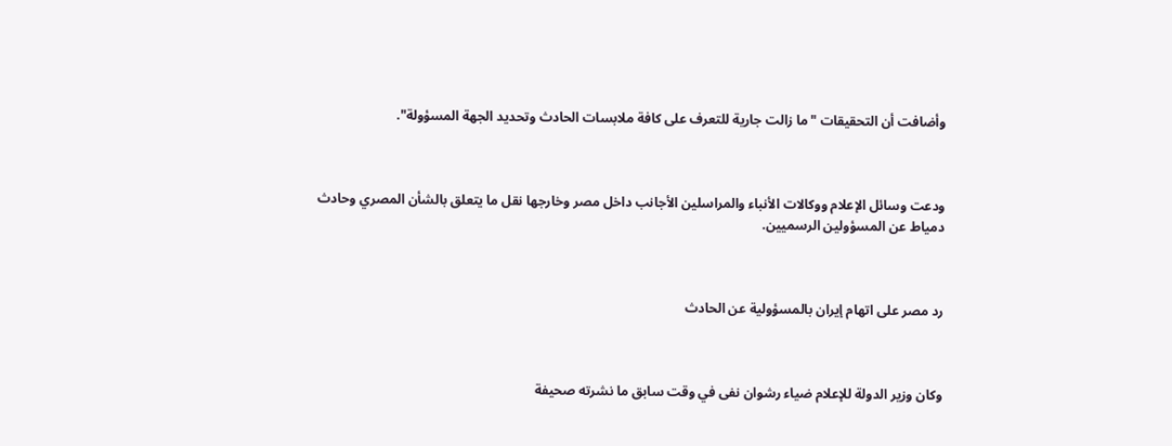وأضافت أن التحقيقات "ما زالت جارية للتعرف على كافة ملابسات الحادث وتحديد الجهة المسؤولة".



ودعت وسائل الإعلام ووكالات الأنباء والمراسلين الأجانب داخل مصر وخارجها نقل ما يتعلق بالشأن المصري وحادث دمياط عن المسؤولين الرسميين.



رد مصر على اتهام إيران بالمسؤولية عن الحادث



وكان وزير الدولة للإعلام ضياء رشوان نفى في وقت سابق ما نشرته صحيفة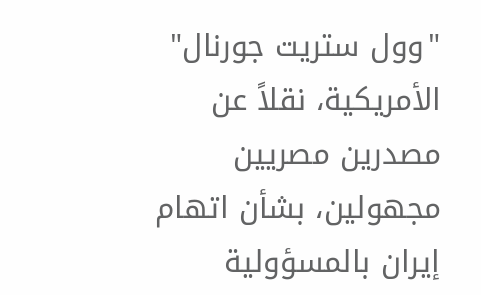"وول ستريت جورنال" الأمريكية، نقلاً عن مصدرين مصريين مجهولين، بشأن اتهام إيران بالمسؤولية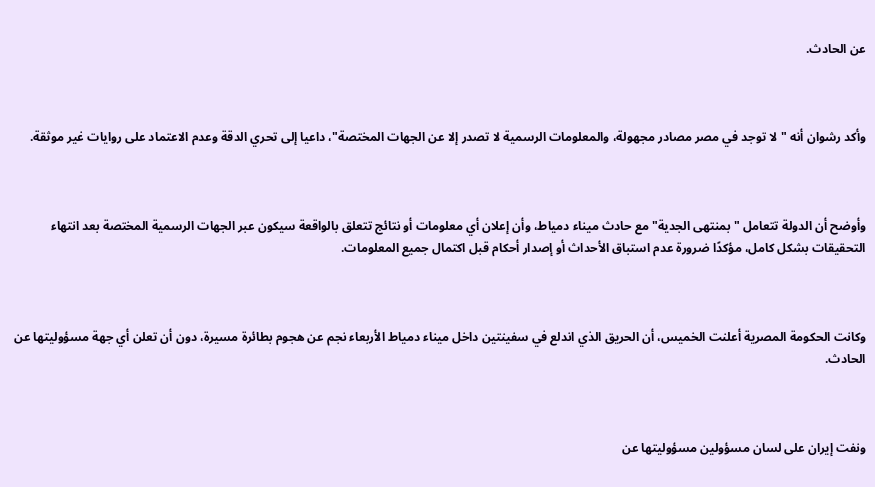عن الحادث.



وأكد رشوان أنه "لا توجد في مصر مصادر مجهولة، والمعلومات الرسمية لا تصدر إلا عن الجهات المختصة"، داعيا إلى تحري الدقة وعدم الاعتماد على روايات غير موثقة.



وأوضح أن الدولة تتعامل "بمنتهى الجدية" مع حادث ميناء دمياط، وأن إعلان أي معلومات أو نتائج تتعلق بالواقعة سيكون عبر الجهات الرسمية المختصة بعد انتهاء التحقيقات بشكل كامل، مؤكدًا ضرورة عدم استباق الأحداث أو إصدار أحكام قبل اكتمال جميع المعلومات.



وكانت الحكومة المصرية أعلنت الخميس، أن الحريق الذي اندلع في سفينتين داخل ميناء دمياط الأربعاء نجم عن هجوم بطائرة مسيرة، دون أن تعلن أي جهة مسؤوليتها عن الحادث.



ونفت إيران على لسان مسؤولين مسؤوليتها عن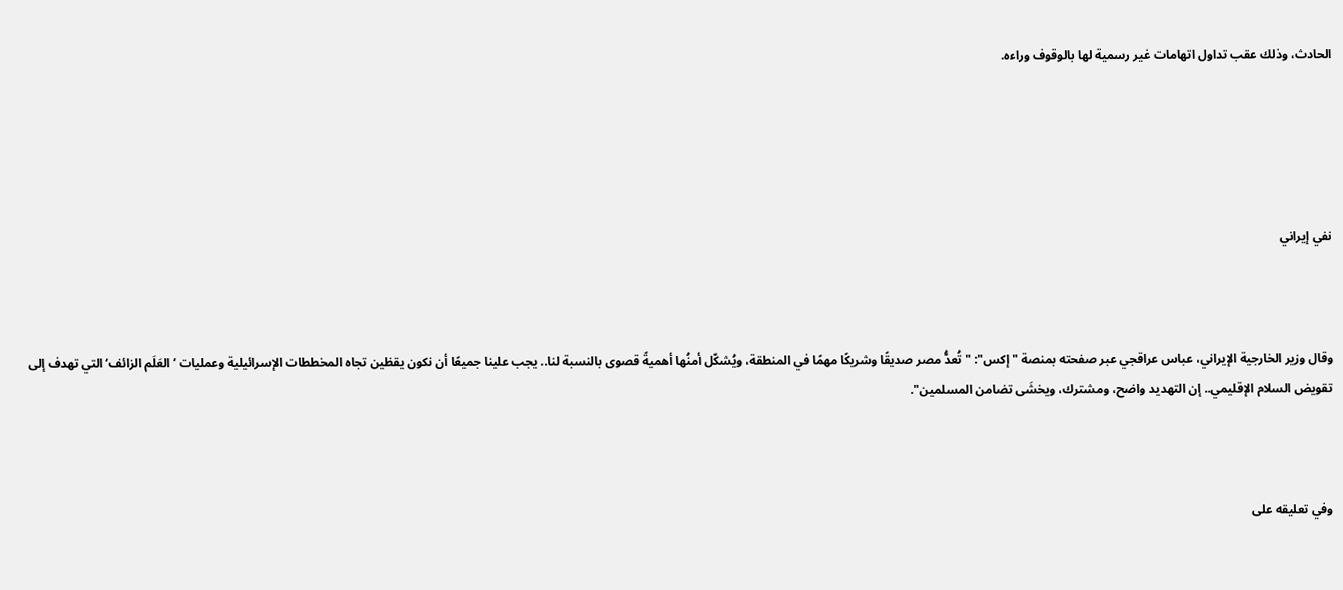الحادث، وذلك عقب تداول اتهامات غير رسمية لها بالوقوف وراءه.





نفي إيراني



وقال وزير الخارجية الإيراني، عباس عراقجي عبر صفحته بمنصة "إكس": "تُعدُّ مصر صديقًا وشريكًا مهمًا في المنطقة، ويُشكّل أمنُها أهميةً قصوى بالنسبة لنا.. يجب علينا جميعًا أن نكون يقظين تجاه المخططات الإسرائيلية وعمليات ’العَلَم الزائف‘ التي تهدف إلى تقويض السلام الإقليمي.. إن التهديد واضح، ومشترك، ويخشَى تضامن المسلمين".



وفي تعليقه على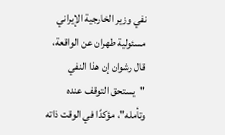نفي وزير الخارجية الإيراني مسئولية طهران عن الواقعة، قال رشوان إن هذا النفي "يستحق التوقف عنده وتأمله"، مؤكدًا في الوقت ذاته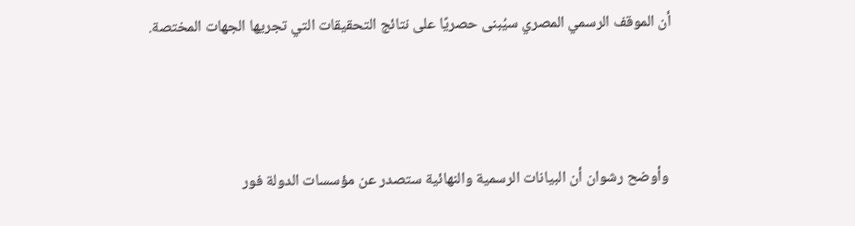أن الموقف الرسمي المصري سيُبنى حصريًا على نتائج التحقيقات التي تجريها الجهات المختصة.



 وأوضح رشوان أن البيانات الرسمية والنهائية ستصدر عن مؤسسات الدولة فور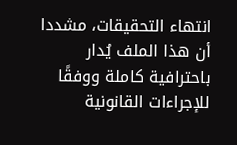انتهاء التحقيقات، مشددا أن هذا الملف يُدار باحترافية كاملة ووفقًا للإجراءات القانونية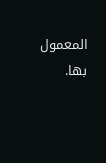المعمول بها.